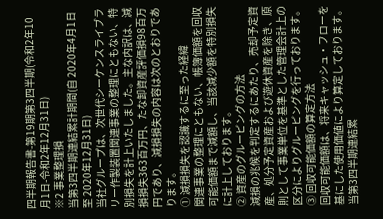四半期報告書-第19期第3四半期(令和2年10月1日-令和2年12月31日)
※2 事業整理損
当第3四半期連結累計期間(自 2020年4月1日 至 2020年12月31日)
当社グループは、次世代シーケンスライブラリー作製装置関連事業の整理にともない、特別損失を計上いたしました。主な内訳は、減損損失363百万円、たな卸資産評価損98百万円であり、減損損失の内容は次のとおりであります。
① 減損損失を認識するに至った経緯
関連事業の整理にともない、帳簿価額を回収可能価額まで減額し、当該減少額を特別損失に計上しております。
② 資産のグルーピングの方法
減損の兆候を判定するにあたり、売却予定資産、処分予定資産および遊休資産を除き、原則として事業単位を基準とした管理会計上の区分によりグルーピングを行っております。
③ 回収可能価額の算定方法
回収可能価額は、将来キャッシュ・フローを基にした使用価値により算定しております。
当第3四半期連結累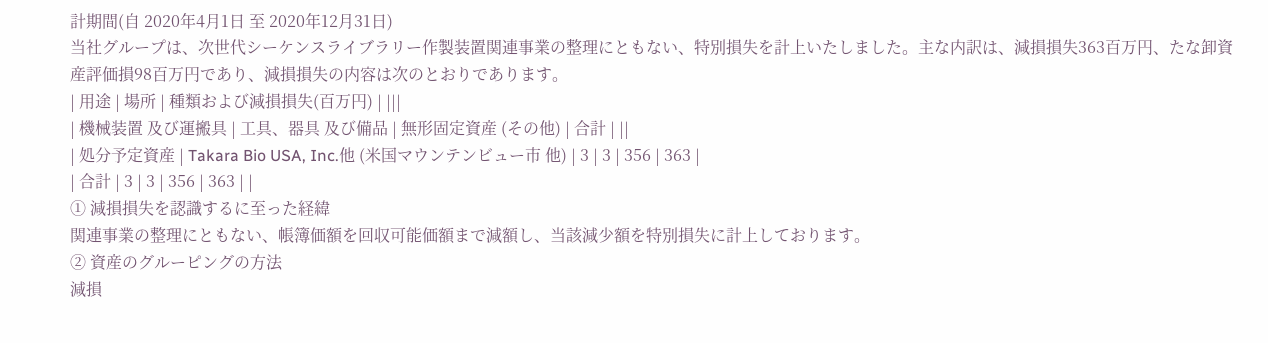計期間(自 2020年4月1日 至 2020年12月31日)
当社グループは、次世代シーケンスライブラリー作製装置関連事業の整理にともない、特別損失を計上いたしました。主な内訳は、減損損失363百万円、たな卸資産評価損98百万円であり、減損損失の内容は次のとおりであります。
| 用途 | 場所 | 種類および減損損失(百万円) | |||
| 機械装置 及び運搬具 | 工具、器具 及び備品 | 無形固定資産 (その他) | 合計 | ||
| 処分予定資産 | Takara Bio USA, Inc.他 (米国マウンテンビュー市 他) | 3 | 3 | 356 | 363 |
| 合計 | 3 | 3 | 356 | 363 | |
① 減損損失を認識するに至った経緯
関連事業の整理にともない、帳簿価額を回収可能価額まで減額し、当該減少額を特別損失に計上しております。
② 資産のグルーピングの方法
減損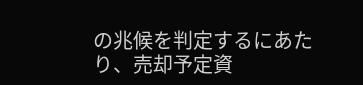の兆候を判定するにあたり、売却予定資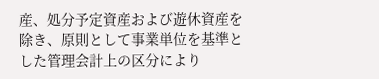産、処分予定資産および遊休資産を除き、原則として事業単位を基準とした管理会計上の区分により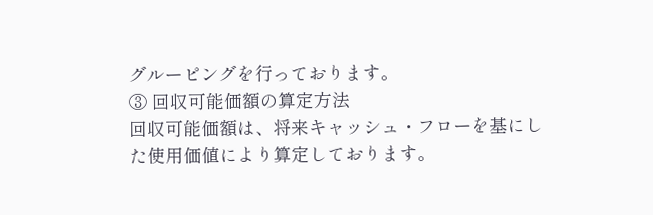グルーピングを行っております。
③ 回収可能価額の算定方法
回収可能価額は、将来キャッシュ・フローを基にした使用価値により算定しております。